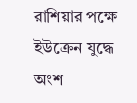রাশিয়ার পক্ষে ইউক্রেন যুদ্ধে অংশ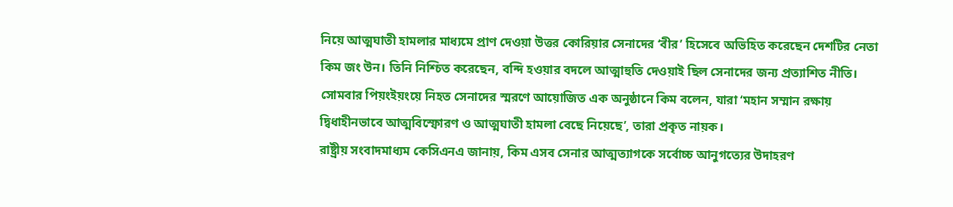নিয়ে আত্মঘাতী হামলার মাধ্যমে প্রাণ দেওয়া উত্তর কোরিয়ার সেনাদের ‘বীর’ হিসেবে অভিহিত করেছেন দেশটির নেতা কিম জং উন। তিনি নিশ্চিত করেছেন, বন্দি হওয়ার বদলে আত্মাহুতি দেওয়াই ছিল সেনাদের জন্য প্রত্যাশিত নীতি।
সোমবার পিয়ংইয়ংয়ে নিহত সেনাদের স্মরণে আয়োজিত এক অনুষ্ঠানে কিম বলেন, যারা ‘মহান সম্মান রক্ষায় দ্বিধাহীনভাবে আত্মবিস্ফোরণ ও আত্মঘাতী হামলা বেছে নিয়েছে’, তারা প্রকৃত নায়ক।
রাষ্ট্রীয় সংবাদমাধ্যম কেসিএনএ জানায়, কিম এসব সেনার আত্মত্যাগকে সর্বোচ্চ আনুগত্যের উদাহরণ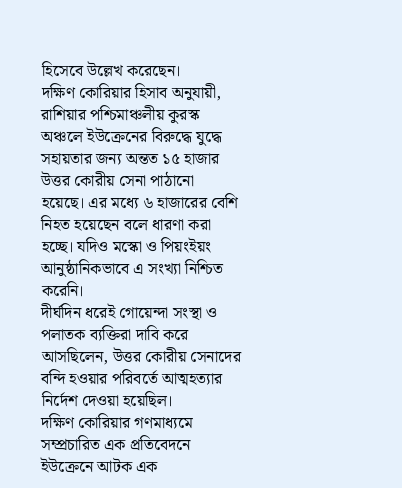হিসেবে উল্লেখ করেছেন।
দক্ষিণ কোরিয়ার হিসাব অনুযায়ী, রাশিয়ার পশ্চিমাঞ্চলীয় কুরস্ক অঞ্চলে ইউক্রেনের বিরুদ্ধে যুদ্ধে সহায়তার জন্য অন্তত ১৫ হাজার উত্তর কোরীয় সেনা পাঠানো হয়েছে। এর মধ্যে ৬ হাজারের বেশি নিহত হয়েছেন বলে ধারণা করা হচ্ছে। যদিও মস্কো ও পিয়ংইয়ং আনুষ্ঠানিকভাবে এ সংখ্যা নিশ্চিত করেনি।
দীর্ঘদিন ধরেই গোয়েন্দা সংস্থা ও পলাতক ব্যক্তিরা দাবি করে আসছিলেন, উত্তর কোরীয় সেনাদের বন্দি হওয়ার পরিবর্তে আত্মহত্যার নির্দেশ দেওয়া হয়েছিল।
দক্ষিণ কোরিয়ার গণমাধ্যমে সম্প্রচারিত এক প্রতিবেদনে ইউক্রেনে আটক এক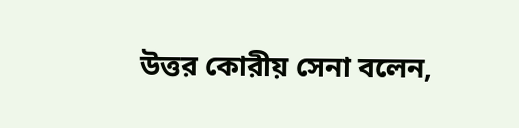উত্তর কোরীয় সেনা বলেন,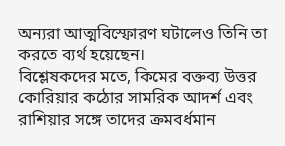অন্যরা আত্মবিস্ফোরণ ঘটালেও তিনি তা করতে ব্যর্থ হয়েছেন।
বিশ্লেষকদের মতে, কিমের বক্তব্য উত্তর কোরিয়ার কঠোর সামরিক আদর্শ এবং রাশিয়ার সঙ্গে তাদের ক্রমবর্ধমান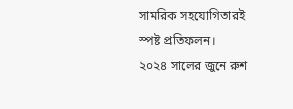সামরিক সহযোগিতারই স্পষ্ট প্রতিফলন।
২০২৪ সালের জুনে রুশ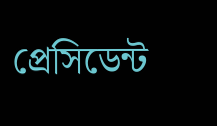প্রেসিডেন্ট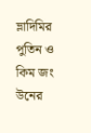ভ্লাদিমির পুতিন ও কিম জং উনের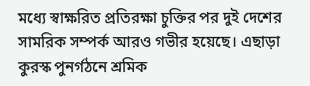মধ্যে স্বাক্ষরিত প্রতিরক্ষা চুক্তির পর দুই দেশের সামরিক সম্পর্ক আরও গভীর হয়েছে। এছাড়া কুরস্ক পুনর্গঠনে শ্রমিক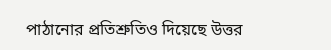পাঠানোর প্রতিশ্রুতিও দিয়েছে উত্তর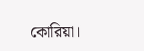কোরিয়া।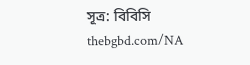সূত্র: বিবিসি
thebgbd.com/NA